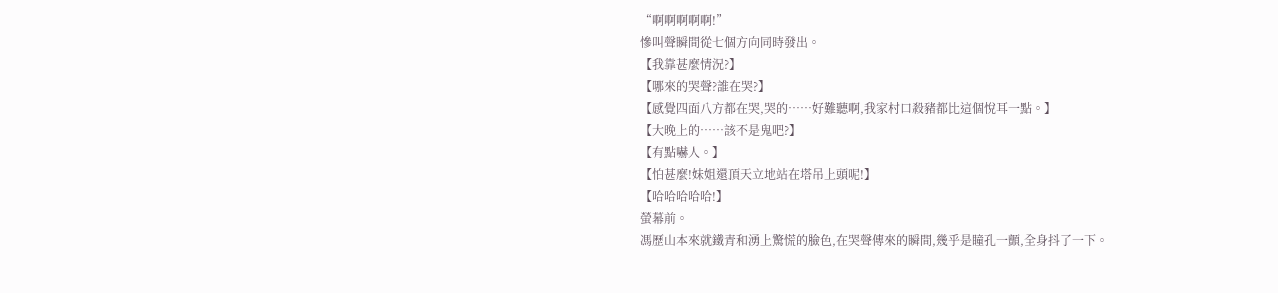“啊啊啊啊啊!”
慘叫聲瞬間從七個方向同時發出。
【我靠甚麼情況?】
【哪來的哭聲?誰在哭?】
【感覺四面八方都在哭,哭的……好難聽啊,我家村口殺豬都比這個悅耳一點。】
【大晚上的……該不是鬼吧?】
【有點嚇人。】
【怕甚麼!妹姐還頂天立地站在塔吊上頭呢!】
【哈哈哈哈哈!】
螢幕前。
馮歷山本來就鐵青和湧上驚慌的臉色,在哭聲傳來的瞬間,幾乎是瞳孔一顫,全身抖了一下。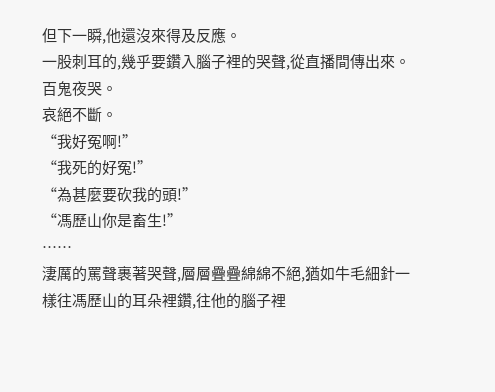但下一瞬,他還沒來得及反應。
一股刺耳的,幾乎要鑽入腦子裡的哭聲,從直播間傳出來。
百鬼夜哭。
哀絕不斷。
“我好冤啊!”
“我死的好冤!”
“為甚麼要砍我的頭!”
“馮歷山你是畜生!”
……
淒厲的罵聲裹著哭聲,層層疊疊綿綿不絕,猶如牛毛細針一樣往馮歷山的耳朵裡鑽,往他的腦子裡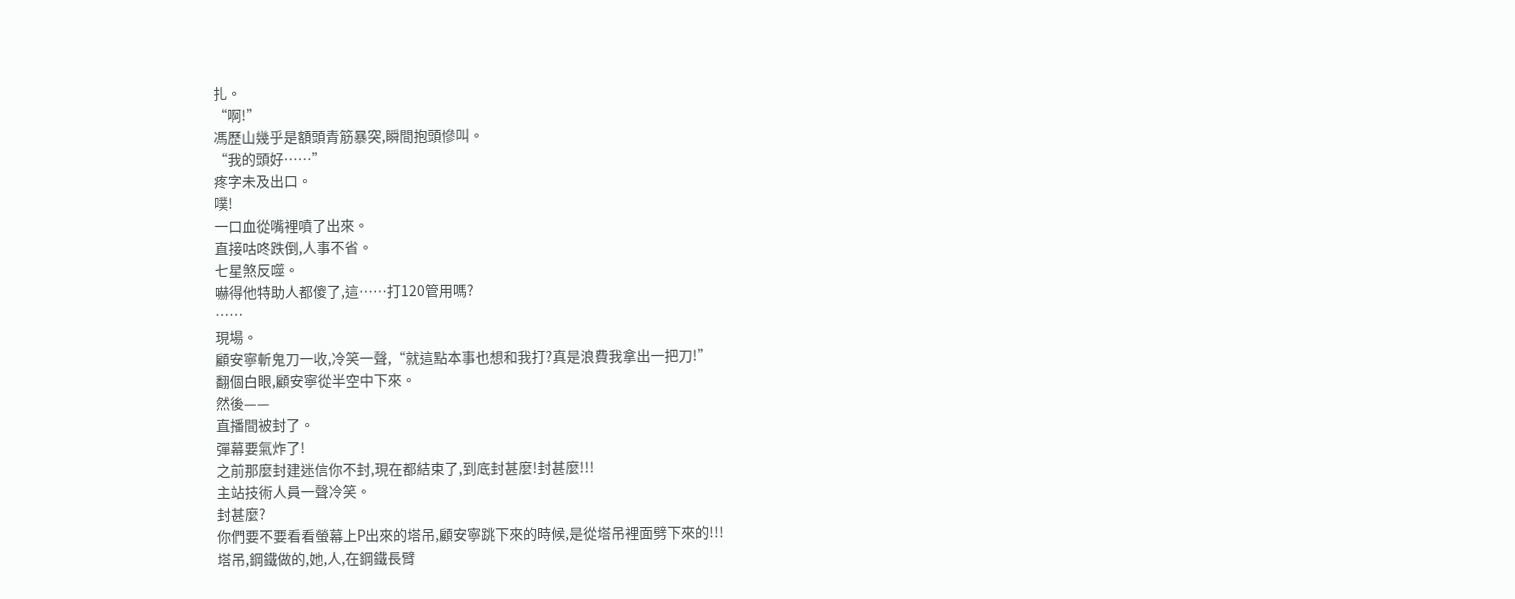扎。
“啊!”
馮歷山幾乎是額頭青筋暴突,瞬間抱頭慘叫。
“我的頭好……”
疼字未及出口。
噗!
一口血從嘴裡噴了出來。
直接咕咚跌倒,人事不省。
七星煞反噬。
嚇得他特助人都傻了,這……打120管用嗎?
……
現場。
顧安寧斬鬼刀一收,冷笑一聲,“就這點本事也想和我打?真是浪費我拿出一把刀!”
翻個白眼,顧安寧從半空中下來。
然後——
直播間被封了。
彈幕要氣炸了!
之前那麼封建迷信你不封,現在都結束了,到底封甚麼!封甚麼!!!
主站技術人員一聲冷笑。
封甚麼?
你們要不要看看螢幕上P出來的塔吊,顧安寧跳下來的時候,是從塔吊裡面劈下來的!!!
塔吊,鋼鐵做的,她,人,在鋼鐵長臂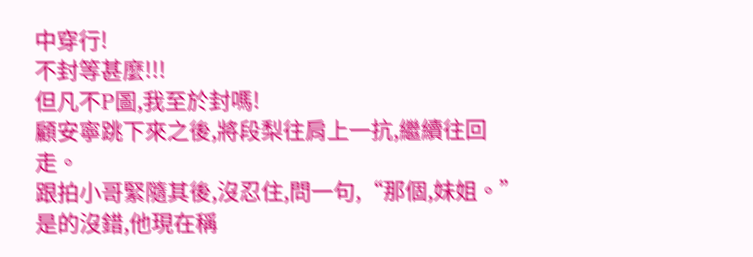中穿行!
不封等甚麼!!!
但凡不P圖,我至於封嗎!
顧安寧跳下來之後,將段梨往肩上一抗,繼續往回走。
跟拍小哥緊隨其後,沒忍住,問一句,“那個,妹姐。”
是的沒錯,他現在稱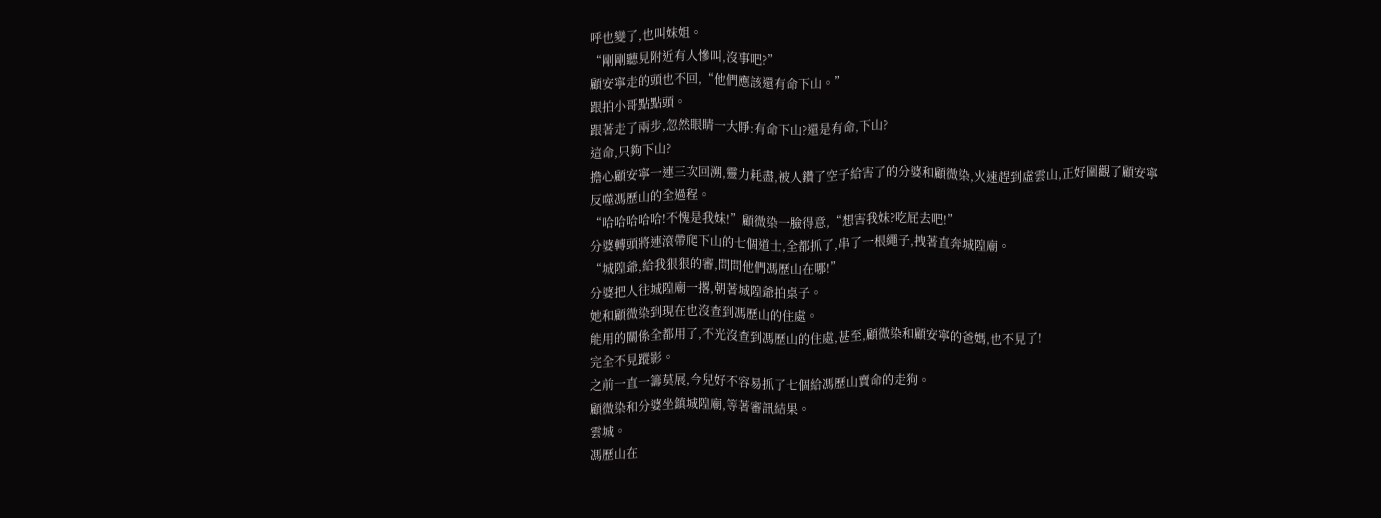呼也變了,也叫妹姐。
“剛剛聽見附近有人慘叫,沒事吧?”
顧安寧走的頭也不回,“他們應該還有命下山。”
跟拍小哥點點頭。
跟著走了兩步,忽然眼睛一大睜:有命下山?還是有命,下山?
這命,只夠下山?
擔心顧安寧一連三次回溯,靈力耗盡,被人鑽了空子給害了的分婆和顧微染,火速趕到虛雲山,正好圍觀了顧安寧反噬馮歷山的全過程。
“哈哈哈哈哈!不愧是我妹!”顧微染一臉得意,“想害我妹?吃屁去吧!”
分婆轉頭將連滾帶爬下山的七個道士,全都抓了,串了一根繩子,拽著直奔城隍廟。
“城隍爺,給我狠狠的審,問問他們馮歷山在哪!”
分婆把人往城隍廟一撂,朝著城隍爺拍桌子。
她和顧微染到現在也沒查到馮歷山的住處。
能用的關係全都用了,不光沒查到馮歷山的住處,甚至,顧微染和顧安寧的爸媽,也不見了!
完全不見蹤影。
之前一直一籌莫展,今兒好不容易抓了七個給馮歷山賣命的走狗。
顧微染和分婆坐鎮城隍廟,等著審訊結果。
雲城。
馮歷山在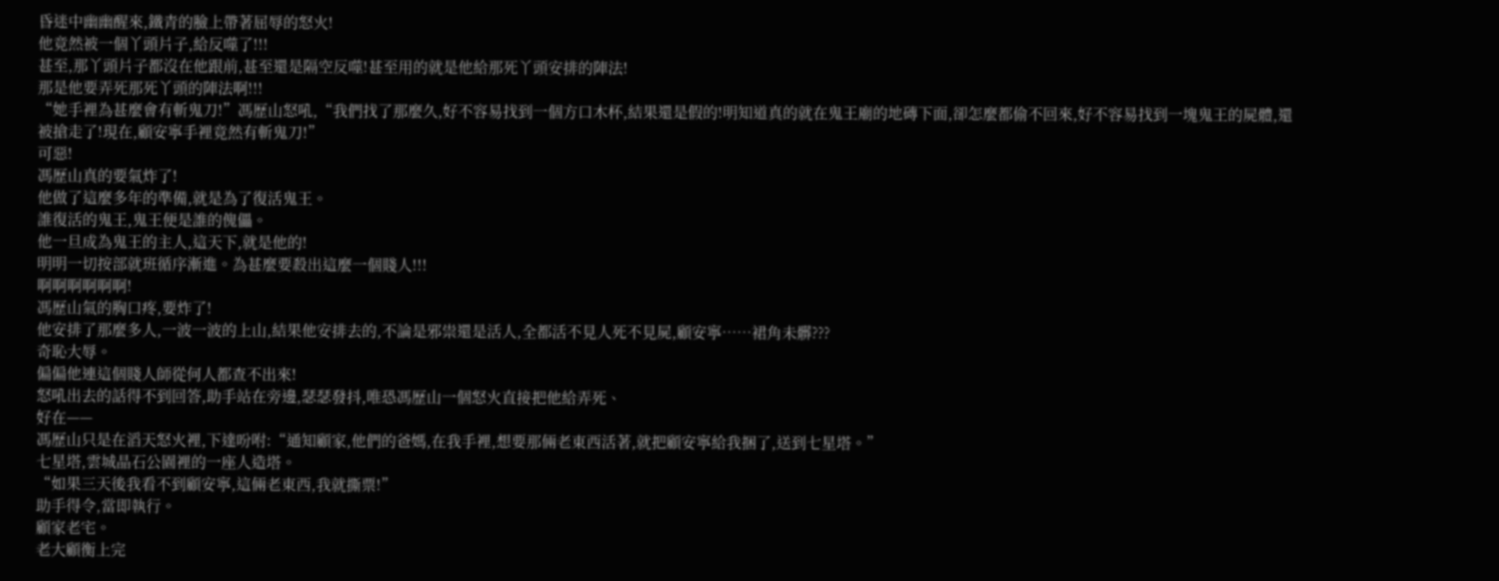昏迷中幽幽醒來,鐵青的臉上帶著屈辱的怒火!
他竟然被一個丫頭片子,給反噬了!!!
甚至,那丫頭片子都沒在他跟前,甚至還是隔空反噬!甚至用的就是他給那死丫頭安排的陣法!
那是他要弄死那死丫頭的陣法啊!!!
“她手裡為甚麼會有斬鬼刀!”馮歷山怒吼,“我們找了那麼久,好不容易找到一個方口木杯,結果還是假的!明知道真的就在鬼王廟的地磚下面,卻怎麼都偷不回來,好不容易找到一塊鬼王的屍體,還被搶走了!現在,顧安寧手裡竟然有斬鬼刀!”
可惡!
馮歷山真的要氣炸了!
他做了這麼多年的準備,就是為了復活鬼王。
誰復活的鬼王,鬼王便是誰的傀儡。
他一旦成為鬼王的主人,這天下,就是他的!
明明一切按部就班循序漸進。為甚麼要殺出這麼一個賤人!!!
啊啊啊啊啊啊!
馮歷山氣的胸口疼,要炸了!
他安排了那麼多人,一波一波的上山,結果他安排去的,不論是邪祟還是活人,全都活不見人死不見屍,顧安寧……裙角未髒???
奇恥大辱。
偏偏他連這個賤人師從何人都查不出來!
怒吼出去的話得不到回答,助手站在旁邊,瑟瑟發抖,唯恐馮歷山一個怒火直接把他給弄死、
好在——
馮歷山只是在滔天怒火裡,下達吩咐:“通知顧家,他們的爸媽,在我手裡,想要那倆老東西活著,就把顧安寧給我捆了,送到七星塔。”
七星塔,雲城晶石公園裡的一座人造塔。
“如果三天後我看不到顧安寧,這倆老東西,我就撕票!”
助手得令,當即執行。
顧家老宅。
老大顧衡上完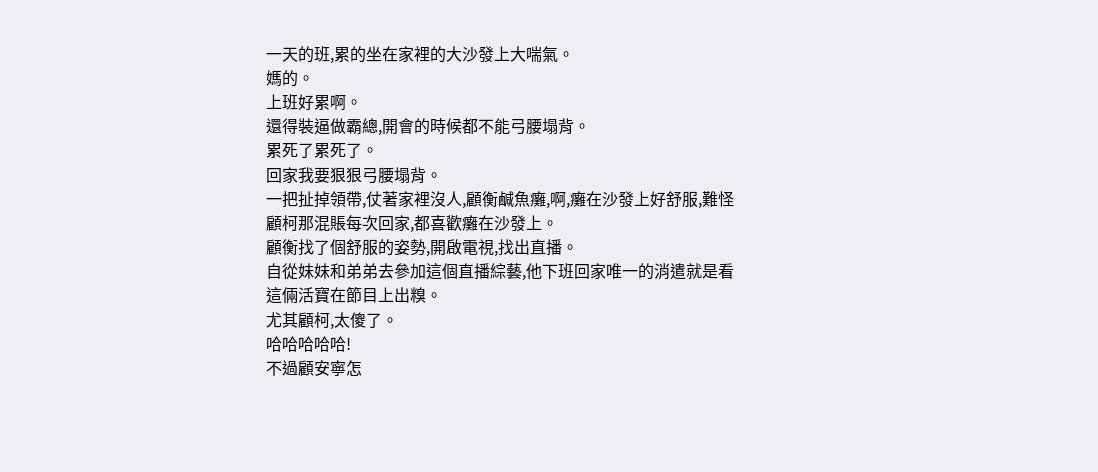一天的班,累的坐在家裡的大沙發上大喘氣。
媽的。
上班好累啊。
還得裝逼做霸總,開會的時候都不能弓腰塌背。
累死了累死了。
回家我要狠狠弓腰塌背。
一把扯掉領帶,仗著家裡沒人,顧衡鹹魚癱,啊,癱在沙發上好舒服,難怪顧柯那混賬每次回家,都喜歡癱在沙發上。
顧衡找了個舒服的姿勢,開啟電視,找出直播。
自從妹妹和弟弟去參加這個直播綜藝,他下班回家唯一的消遣就是看這倆活寶在節目上出糗。
尤其顧柯,太傻了。
哈哈哈哈哈!
不過顧安寧怎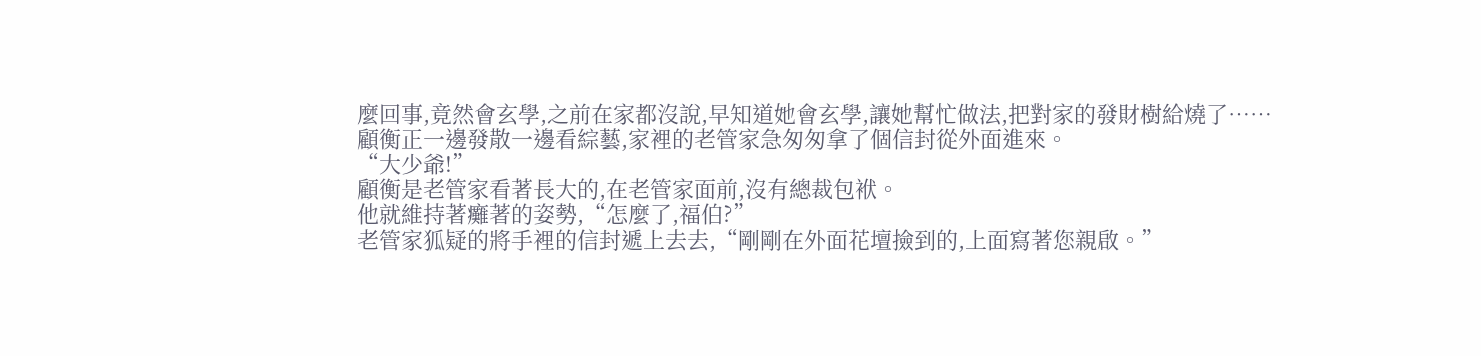麼回事,竟然會玄學,之前在家都沒說,早知道她會玄學,讓她幫忙做法,把對家的發財樹給燒了……
顧衡正一邊發散一邊看綜藝,家裡的老管家急匆匆拿了個信封從外面進來。
“大少爺!”
顧衡是老管家看著長大的,在老管家面前,沒有總裁包袱。
他就維持著癱著的姿勢,“怎麼了,福伯?”
老管家狐疑的將手裡的信封遞上去去,“剛剛在外面花壇撿到的,上面寫著您親啟。”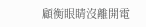顧衡眼睛沒離開電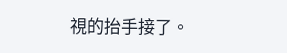視的抬手接了。